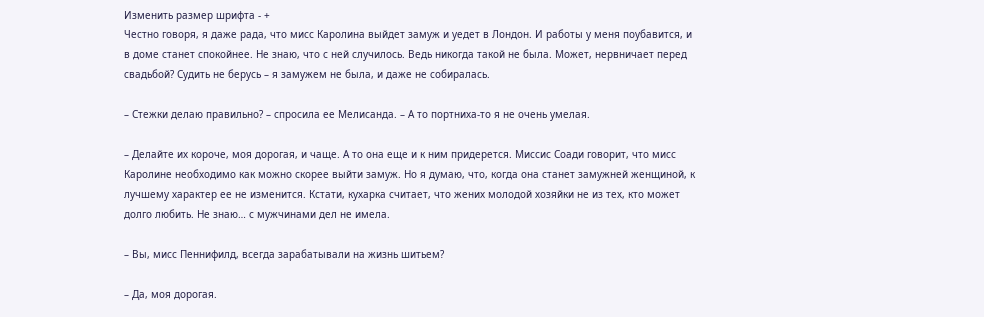Изменить размер шрифта - +
Честно говоря, я даже рада, что мисс Каролина выйдет замуж и уедет в Лондон. И работы у меня поубавится, и в доме станет спокойнее. Не знаю, что с ней случилось. Ведь никогда такой не была. Может, нервничает перед свадьбой? Судить не берусь – я замужем не была, и даже не собиралась.

– Стежки делаю правильно? – спросила ее Мелисанда. – А то портниха-то я не очень умелая.

– Делайте их короче, моя дорогая, и чаще. А то она еще и к ним придерется. Миссис Соади говорит, что мисс Каролине необходимо как можно скорее выйти замуж. Но я думаю, что, когда она станет замужней женщиной, к лучшему характер ее не изменится. Кстати, кухарка считает, что жених молодой хозяйки не из тех, кто может долго любить. Не знаю… с мужчинами дел не имела.

– Вы, мисс Пеннифилд, всегда зарабатывали на жизнь шитьем?

– Да, моя дорогая.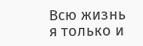Всю жизнь я только и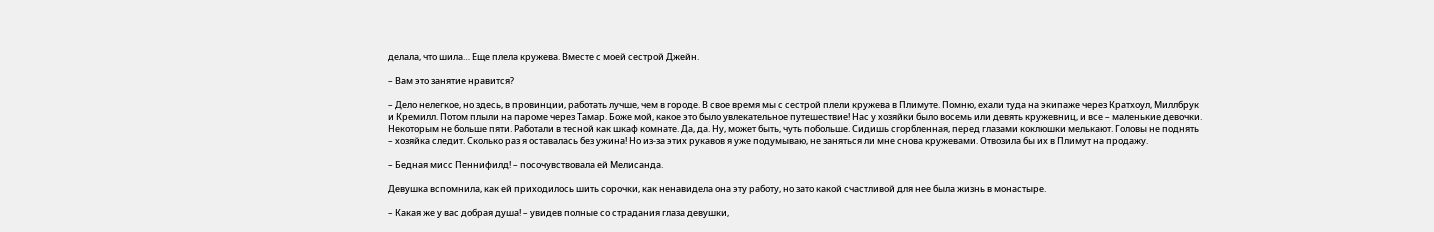делала, что шила… Еще плела кружева. Вместе с моей сестрой Джейн.

– Вам это занятие нравится?

– Дело нелегкое, но здесь, в провинции, работать лучше, чем в городе. В свое время мы с сестрой плели кружева в Плимуте. Помню, ехали туда на экипаже через Кратхоул, Миллбрук и Кремилл. Потом плыли на пароме через Тамар. Боже мой, какое это было увлекательное путешествие! Нас у хозяйки было восемь или девять кружевниц, и все – маленькие девочки. Некоторым не больше пяти. Работали в тесной как шкаф комнате. Да, да. Ну, может быть, чуть побольше. Сидишь сгорбленная, перед глазами коклюшки мелькают. Головы не поднять – хозяйка следит. Сколько раз я оставалась без ужина! Но из-за этих рукавов я уже подумываю, не заняться ли мне снова кружевами. Отвозила бы их в Плимут на продажу.

– Бедная мисс Пеннифилд! – посочувствовала ей Мелисанда.

Девушка вспомнила, как ей приходилось шить сорочки, как ненавидела она эту работу, но зато какой счастливой для нее была жизнь в монастыре.

– Какая же у вас добрая душа! – увидев полные со страдания глаза девушки,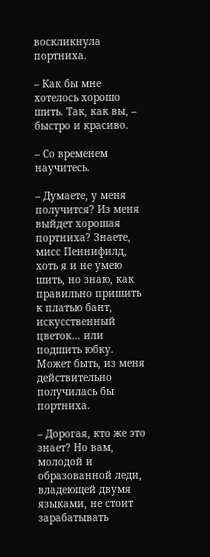воскликнула портниха.

– Как бы мне хотелось хорошо шить. Так, как вы, – быстро и красиво.

– Со временем научитесь.

– Думаете, у меня получится? Из меня выйдет хорошая портниха? Знаете, мисс Пеннифилд, хоть я и не умею шить, но знаю, как правильно пришить к платью бант, искусственный цветок… или подшить юбку. Может быть, из меня действительно получилась бы портниха.

– Дорогая, кто же это знает? Но вам, молодой и образованной леди, владеющей двумя языками, не стоит зарабатывать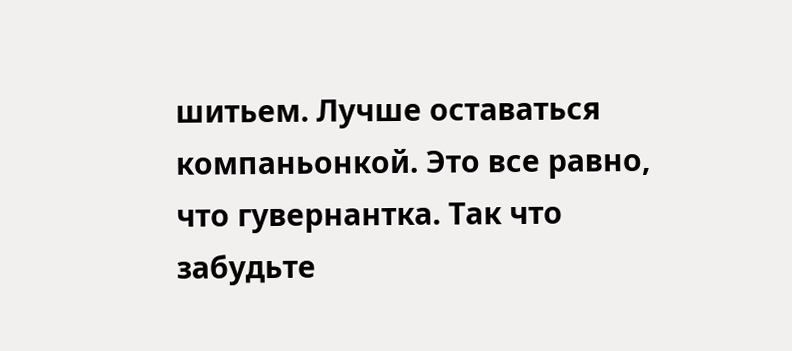шитьем. Лучше оставаться компаньонкой. Это все равно, что гувернантка. Так что забудьте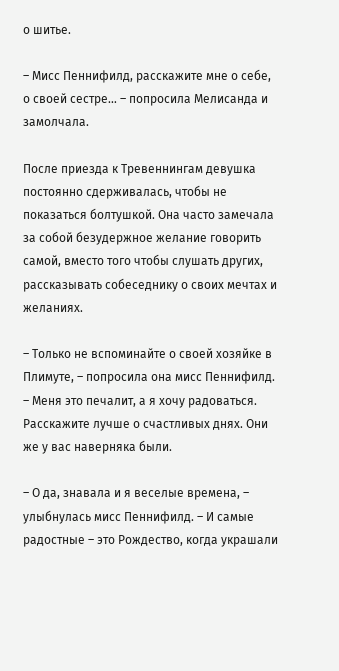о шитье.

– Мисс Пеннифилд, расскажите мне о себе, о своей сестре… – попросила Мелисанда и замолчала.

После приезда к Тревеннингам девушка постоянно сдерживалась, чтобы не показаться болтушкой. Она часто замечала за собой безудержное желание говорить самой, вместо того чтобы слушать других, рассказывать собеседнику о своих мечтах и желаниях.

– Только не вспоминайте о своей хозяйке в Плимуте, – попросила она мисс Пеннифилд. – Меня это печалит, а я хочу радоваться. Расскажите лучше о счастливых днях. Они же у вас наверняка были.

– О да, знавала и я веселые времена, – улыбнулась мисс Пеннифилд. – И самые радостные – это Рождество, когда украшали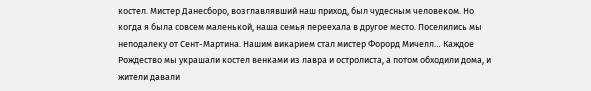костел. Мистер Данесборо, возглавлявший наш приход, был чудесным человеком. Но когда я была совсем маленькой, наша семья переехала в другое место. Поселились мы неподалеку от Сент-Мартина. Нашим викарием стал мистер Форорд Мичелл… Каждое Рождество мы украшали костел венками из лавра и остролиста, а потом обходили дома, и жители давали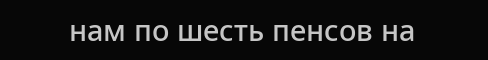нам по шесть пенсов на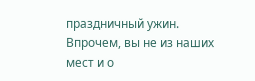праздничный ужин. Впрочем, вы не из наших мест и о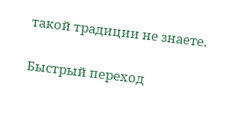такой традиции не знаете.

Быстрый переход